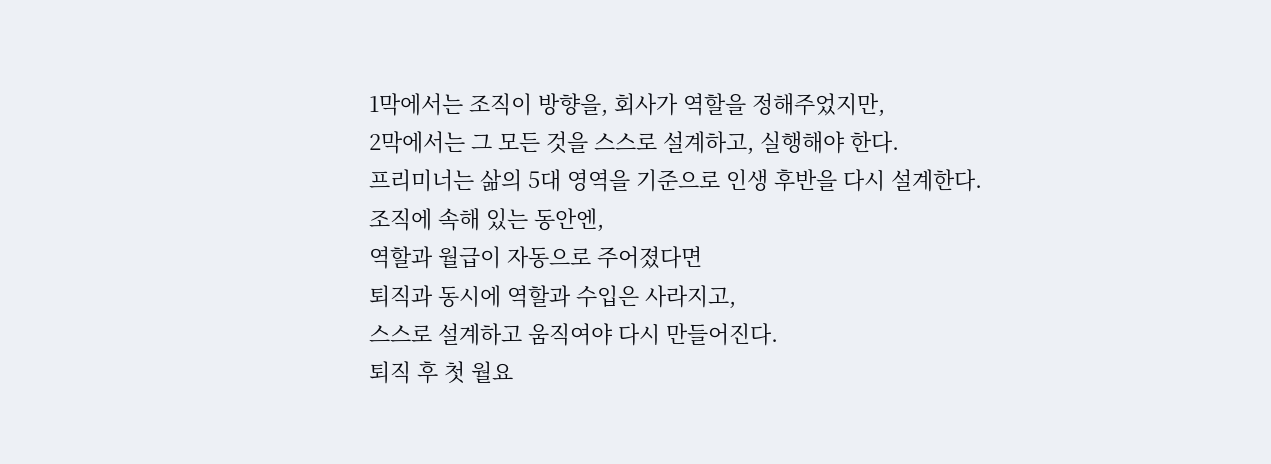1막에서는 조직이 방향을, 회사가 역할을 정해주었지만,
2막에서는 그 모든 것을 스스로 설계하고, 실행해야 한다.
프리미너는 삶의 5대 영역을 기준으로 인생 후반을 다시 설계한다.
조직에 속해 있는 동안엔,
역할과 월급이 자동으로 주어졌다면
퇴직과 동시에 역할과 수입은 사라지고,
스스로 설계하고 움직여야 다시 만들어진다.
퇴직 후 첫 월요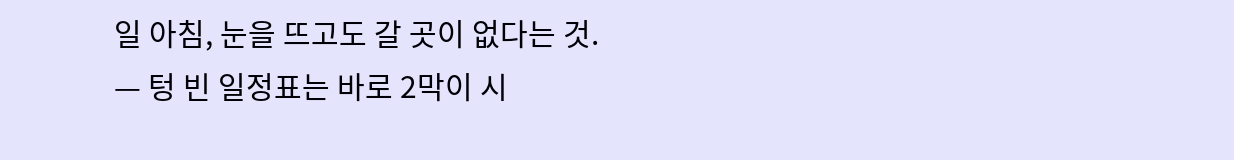일 아침, 눈을 뜨고도 갈 곳이 없다는 것.
— 텅 빈 일정표는 바로 2막이 시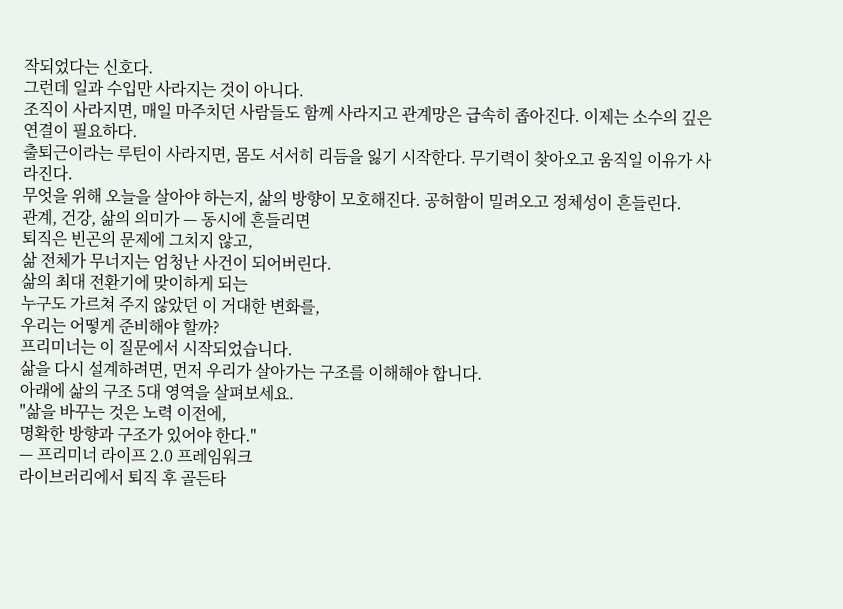작되었다는 신호다.
그런데 일과 수입만 사라지는 것이 아니다.
조직이 사라지면, 매일 마주치던 사람들도 함께 사라지고 관계망은 급속히 좁아진다. 이제는 소수의 깊은 연결이 필요하다.
출퇴근이라는 루틴이 사라지면, 몸도 서서히 리듬을 잃기 시작한다. 무기력이 찾아오고 움직일 이유가 사라진다.
무엇을 위해 오늘을 살아야 하는지, 삶의 방향이 모호해진다. 공허함이 밀려오고 정체성이 흔들린다.
관계, 건강, 삶의 의미가 — 동시에 흔들리면
퇴직은 빈곤의 문제에 그치지 않고,
삶 전체가 무너지는 엄청난 사건이 되어버린다.
삶의 최대 전환기에 맞이하게 되는
누구도 가르쳐 주지 않았던 이 거대한 변화를,
우리는 어떻게 준비해야 할까?
프리미너는 이 질문에서 시작되었습니다.
삶을 다시 설계하려면, 먼저 우리가 살아가는 구조를 이해해야 합니다.
아래에 삶의 구조 5대 영역을 살펴보세요.
"삶을 바꾸는 것은 노력 이전에,
명확한 방향과 구조가 있어야 한다."
— 프리미너 라이프 2.0 프레임워크
라이브러리에서 퇴직 후 골든타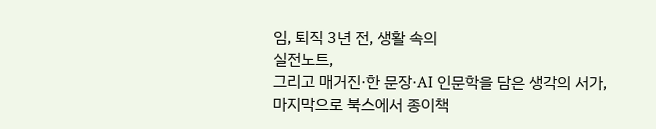임, 퇴직 3년 전, 생활 속의
실전노트,
그리고 매거진·한 문장·AI 인문학을 담은 생각의 서가,
마지막으로 북스에서 종이책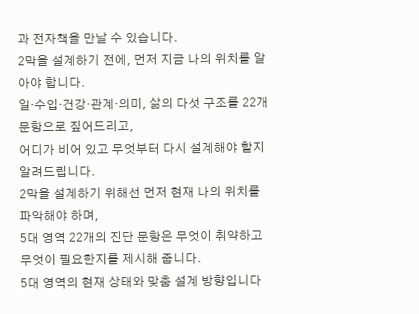과 전자책을 만날 수 있습니다.
2막을 설계하기 전에, 먼저 지금 나의 위치를 알아야 합니다.
일·수입·건강·관계·의미, 삶의 다섯 구조를 22개 문항으로 짚어드리고,
어디가 비어 있고 무엇부터 다시 설계해야 할지 알려드립니다.
2막을 설계하기 위해선 먼저 현재 나의 위치를 파악해야 하며,
5대 영역 22개의 진단 문항은 무엇이 취약하고 무엇이 필요한지를 제시해 줍니다.
5대 영역의 현재 상태와 맞춤 설계 방향입니다